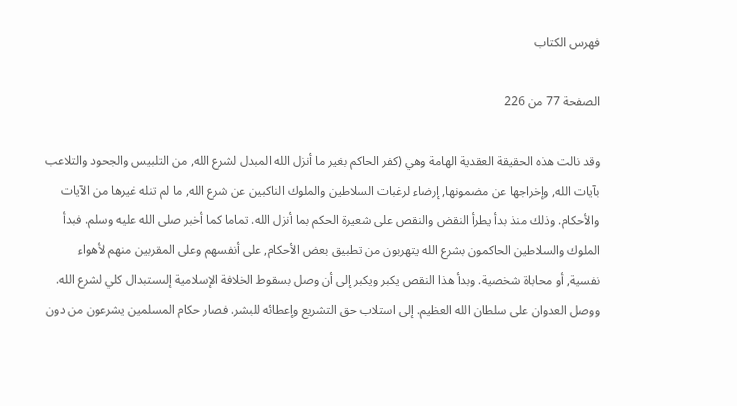فهرس الكتاب

الصفحة 77 من 226

وقد نالت هذه الحقيقة العقدية الهامة وهي (كفر الحاكم بغير ما أنزل الله المبدل لشرع الله, من التلبيس والجحود والتلاعب بآيات الله, وإخراجها عن مضمونها, إرضاء لرغبات السلاطين والملوك الناكبين عن شرع الله, ما لم تنله غيرها من الآيات والأحكام. وذلك منذ بدأ يطرأ النقض والنقص على شعيرة الحكم بما أنزل الله. تماما كما أخبر صلى الله عليه وسلم. فبدأ الملوك والسلاطين الحاكمون بشرع الله يتهربون من تطبيق بعض الأحكام, على أنفسهم وعلى المقربين منهم لأهواء نفسية, أو محاباة شخصية. وبدأ هذا النقص يكبر ويكبر إلى أن وصل بسقوط الخلافة الإسلامية إلىستبدال كلي لشرع الله. ووصل العدوان على سلطان الله العظيم. إلى استلاب حق التشريع وإعطائه للبشر. فصار حكام المسلمين يشرعون من دون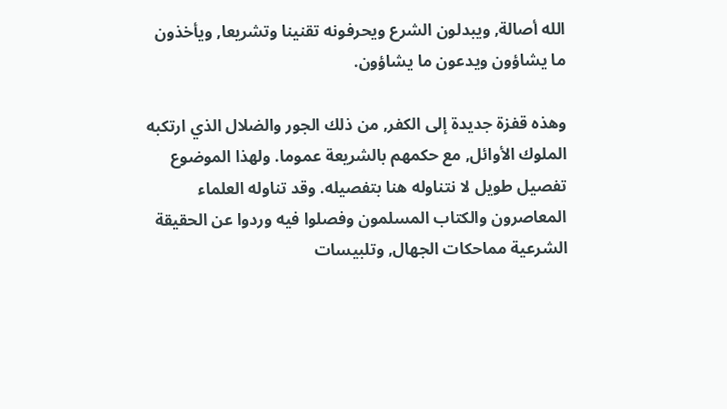الله أصالة, ويبدلون الشرع ويحرفونه تقنينا وتشريعا, ويأخذون ما يشاؤون ويدعون ما يشاؤون.

وهذه قفزة جديدة إلى الكفر, من ذلك الجور والضلال الذي ارتكبه الملوك الأوائل, مع حكمهم بالشريعة عموما. ولهذا الموضوع تفصيل طويل لا نتناوله هنا بتفصيله. وقد تناوله العلماء المعاصرون والكتاب المسلمون وفصلوا فيه وردوا عن الحقيقة الشرعية مماحكات الجهال, وتلبيسات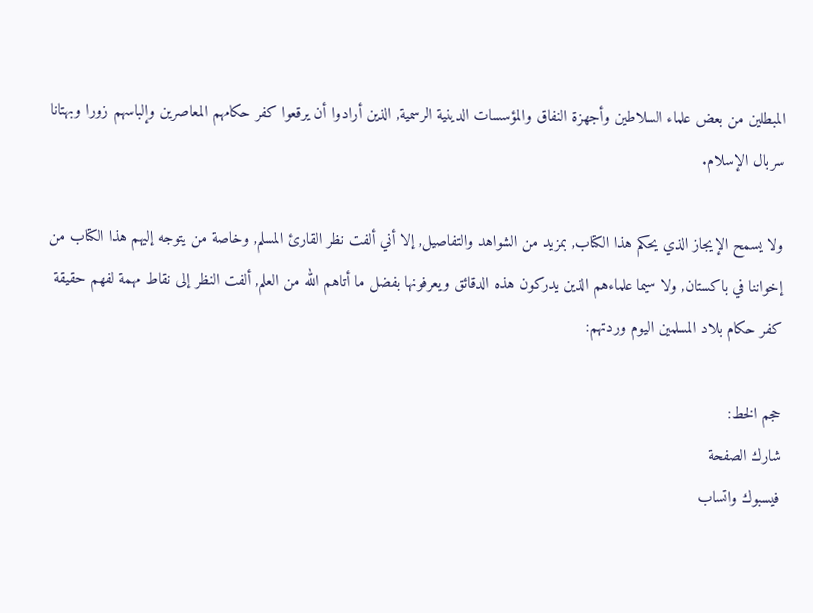المبطلين من بعض علماء السلاطين وأجهزة النفاق والمؤسسات الدينية الرسمية, الذين أرادوا أن يرقعوا كفر حكامهم المعاصرين وإلباسهم زورا وبهتانا سربال الإسلام.

ولا يسمح الإيجاز الذي يحكم هذا الكتاب, بمزيد من الشواهد والتفاصيل, إلا أني ألفت نظر القارئ المسلم, وخاصة من يتوجه إليهم هذا الكتاب من إخواننا في باكستان, ولا سيما علماءهم الذين يدركون هذه الدقائق ويعرفونها بفضل ما أتاهم الله من العلم, ألفت النظر إلى نقاط مهمة لفهم حقيقة كفر حكام بلاد المسلمين اليوم وردتهم:

حجم الخط:
شارك الصفحة
فيسبوك واتساب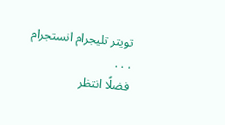تويتر تليجرام انستجرام
. . .
فضلًا انتظر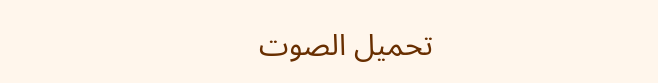تحميل الصوت